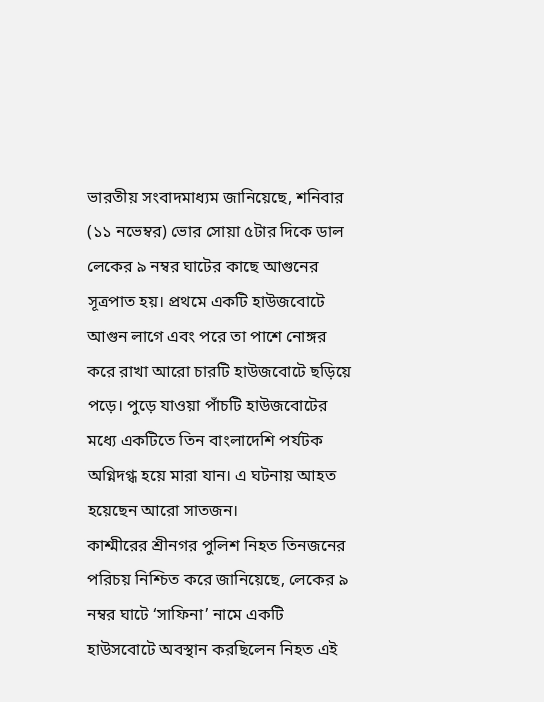ভারতীয় সংবাদমাধ্যম জানিয়েছে, শনিবার (১১ নভেম্বর) ভোর সোয়া ৫টার দিকে ডাল লেকের ৯ নম্বর ঘাটের কাছে আগুনের সূত্রপাত হয়। প্রথমে একটি হাউজবোটে আগুন লাগে এবং পরে তা পাশে নোঙ্গর করে রাখা আরো চারটি হাউজবোটে ছড়িয়ে পড়ে। পুড়ে যাওয়া পাঁচটি হাউজবোটের মধ্যে একটিতে তিন বাংলাদেশি পর্যটক অগ্নিদগ্ধ হয়ে মারা যান। এ ঘটনায় আহত হয়েছেন আরো সাতজন।
কাশ্মীরের শ্রীনগর পুলিশ নিহত তিনজনের পরিচয় নিশ্চিত করে জানিয়েছে, লেকের ৯ নম্বর ঘাটে ‘সাফিনা’ নামে একটি হাউসবোটে অবস্থান করছিলেন নিহত এই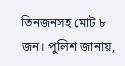তিনজনসহ মোট ৮ জন। পুলিশ জানায়,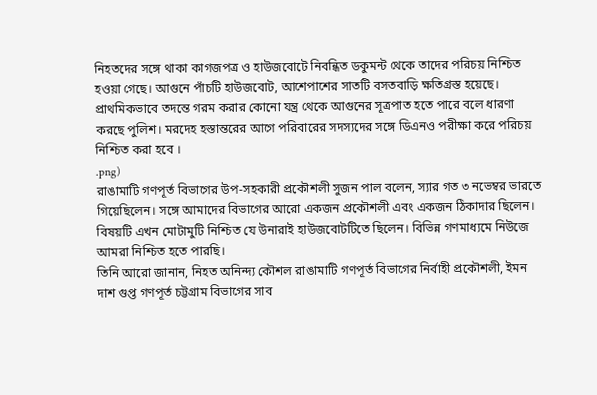নিহতদের সঙ্গে থাকা কাগজপত্র ও হাউজবোটে নিবন্ধিত ডকুমন্ট থেকে তাদের পরিচয় নিশ্চিত হওয়া গেছে। আগুনে পাঁচটি হাউজবোট, আশেপাশের সাতটি বসতবাড়ি ক্ষতিগ্রস্ত হয়েছে। প্রাথমিকভাবে তদন্তে গরম করার কোনো যন্ত্র থেকে আগুনের সূত্রপাত হতে পারে বলে ধারণা করছে পুলিশ। মরদেহ হস্তান্তরের আগে পরিবারের সদস্যদের সঙ্গে ডিএনও পরীক্ষা করে পরিচয় নিশ্চিত করা হবে ।
.png)
রাঙামাটি গণপূর্ত বিভাগের উপ-সহকারী প্রকৌশলী সুজন পাল বলেন, স্যার গত ৩ নভেম্বর ভারতে গিয়েছিলেন। সঙ্গে আমাদের বিভাগের আরো একজন প্রকৌশলী এবং একজন ঠিকাদার ছিলেন। বিষয়টি এখন মোটামুটি নিশ্চিত যে উনারাই হাউজবোটটিতে ছিলেন। বিভিন্ন গণমাধ্যমে নিউজে আমরা নিশ্চিত হতে পারছি।
তিনি আরো জানান, নিহত অনিন্দ্য কৌশল রাঙামাটি গণপূর্ত বিভাগের নির্বাহী প্রকৌশলী, ইমন দাশ গুপ্ত গণপূর্ত চট্টগ্রাম বিভাগের সাব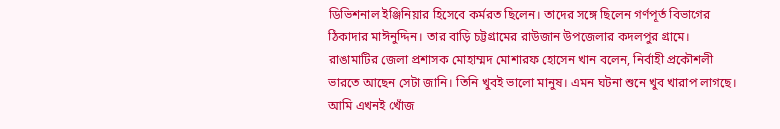ডিভিশনাল ইঞ্জিনিয়ার হিসেবে কর্মরত ছিলেন। তাদের সঙ্গে ছিলেন গর্ণপূর্ত বিভাগের ঠিকাদার মাঈনুদ্দিন। তার বাড়ি চট্টগ্রামের রাউজান উপজেলার কদলপুর গ্রামে।
রাঙামাটির জেলা প্রশাসক মোহাম্মদ মোশারফ হোসেন খান বলেন, নির্বাহী প্রকৌশলী ভারতে আছেন সেটা জানি। তিনি খুবই ভালো মানুষ। এমন ঘটনা শুনে খুব খারাপ লাগছে। আমি এখনই খোঁজ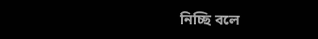নিচ্ছি বলে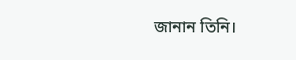জানান তিনি।